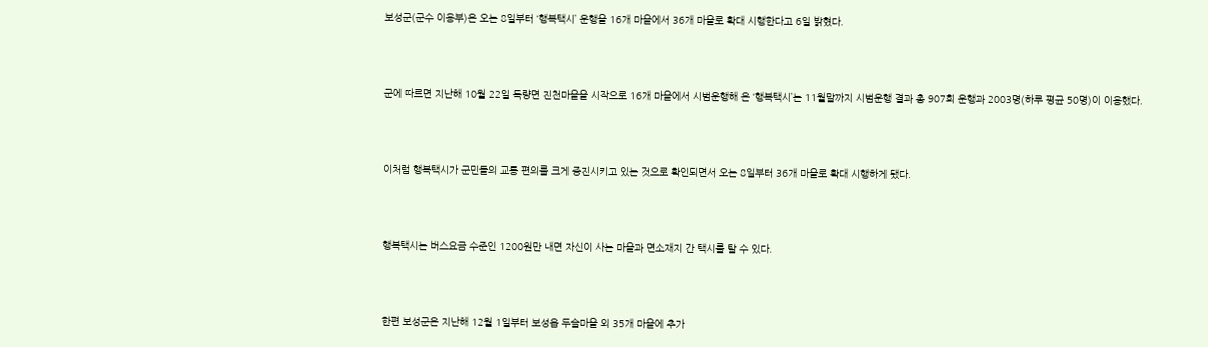보성군(군수 이용부)은 오는 8일부터 ‘행복택시’ 운행을 16개 마을에서 36개 마을로 확대 시행한다고 6일 밝혔다.



군에 따르면 지난해 10월 22일 득량면 진천마을을 시작으로 16개 마을에서 시범운행해 온 ‘행복택시’는 11월말까지 시범운행 결과 총 907회 운행과 2003명(하루 평균 50명)이 이용했다.



이처럼 행복택시가 군민들의 교통 편의를 크게 증진시키고 있는 것으로 확인되면서 오는 8일부터 36개 마을로 확대 시행하게 됐다.



행복택시는 버스요금 수준인 1200원만 내면 자신이 사는 마을과 면소재지 간 택시를 탈 수 있다.



한편 보성군은 지난해 12월 1일부터 보성읍 두슬마을 외 35개 마을에 추가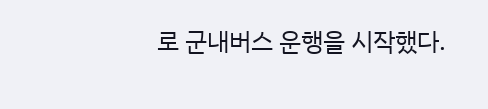로 군내버스 운행을 시작했다.